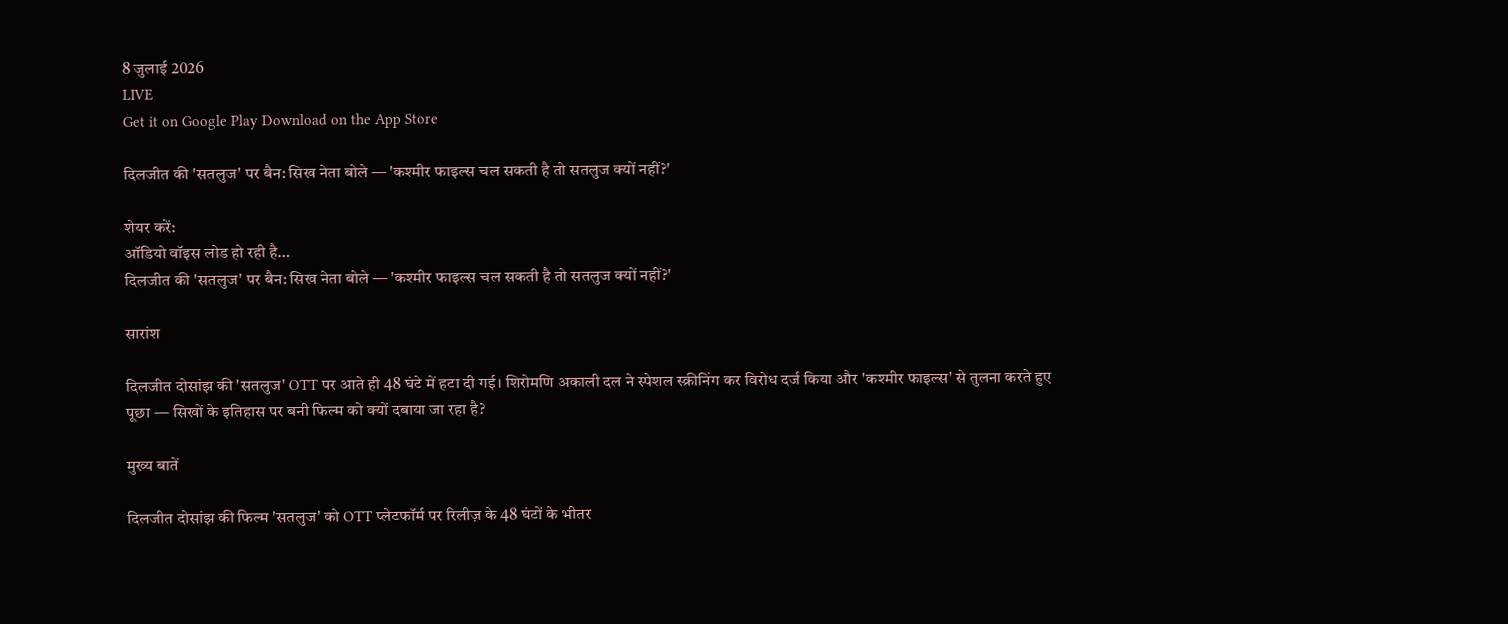8 जुलाई 2026
LIVE
Get it on Google Play Download on the App Store

दिलजीत की 'सतलुज' पर बैन: सिख नेता बोले — 'कश्मीर फाइल्स चल सकती है तो सतलुज क्यों नहीं?'

शेयर करें:
ऑडियो वॉइस लोड हो रही है…
दिलजीत की 'सतलुज' पर बैन: सिख नेता बोले — 'कश्मीर फाइल्स चल सकती है तो सतलुज क्यों नहीं?'

सारांश

दिलजीत दोसांझ की 'सतलुज' OTT पर आते ही 48 घंटे में हटा दी गई। शिरोमणि अकाली दल ने स्पेशल स्क्रीनिंग कर विरोध दर्ज किया और 'कश्मीर फाइल्स' से तुलना करते हुए पूछा — सिखों के इतिहास पर बनी फिल्म को क्यों दबाया जा रहा है?

मुख्य बातें

दिलजीत दोसांझ की फिल्म 'सतलुज' को OTT प्लेटफॉर्म पर रिलीज़ के 48 घंटों के भीतर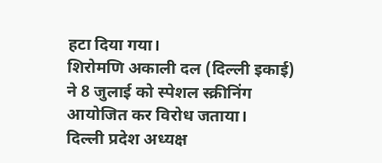हटा दिया गया।
शिरोमणि अकाली दल (दिल्ली इकाई) ने 8 जुलाई को स्पेशल स्क्रीनिंग आयोजित कर विरोध जताया।
दिल्ली प्रदेश अध्यक्ष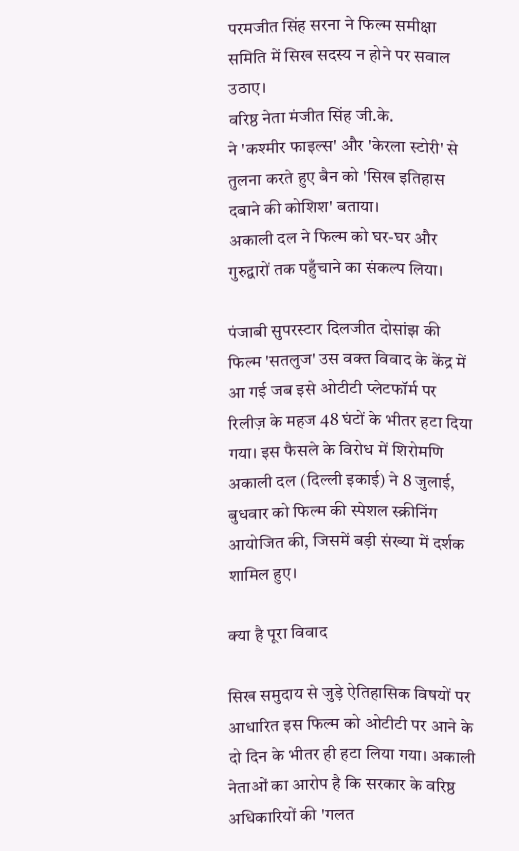परमजीत सिंह सरना ने फिल्म समीक्षा समिति में सिख सदस्य न होने पर सवाल उठाए।
वरिष्ठ नेता मंजीत सिंह जी.के.
ने 'कश्मीर फाइल्स' और 'केरला स्टोरी' से तुलना करते हुए बैन को 'सिख इतिहास दबाने की कोशिश' बताया।
अकाली दल ने फिल्म को घर-घर और गुरुद्वारों तक पहुँचाने का संकल्प लिया।

पंजाबी सुपरस्टार दिलजीत दोसांझ की फिल्म 'सतलुज' उस वक्त विवाद के केंद्र में आ गई जब इसे ओटीटी प्लेटफॉर्म पर रिलीज़ के महज 48 घंटों के भीतर हटा दिया गया। इस फैसले के विरोध में शिरोमणि अकाली दल (दिल्ली इकाई) ने 8 जुलाई, बुधवार को फिल्म की स्पेशल स्क्रीनिंग आयोजित की, जिसमें बड़ी संख्या में दर्शक शामिल हुए।

क्या है पूरा विवाद

सिख समुदाय से जुड़े ऐतिहासिक विषयों पर आधारित इस फिल्म को ओटीटी पर आने के दो दिन के भीतर ही हटा लिया गया। अकाली नेताओं का आरोप है कि सरकार के वरिष्ठ अधिकारियों की 'गलत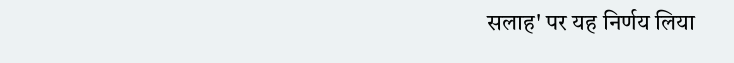सलाह' पर यह निर्णय लिया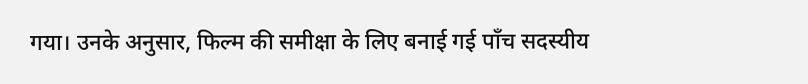गया। उनके अनुसार, फिल्म की समीक्षा के लिए बनाई गई पाँच सदस्यीय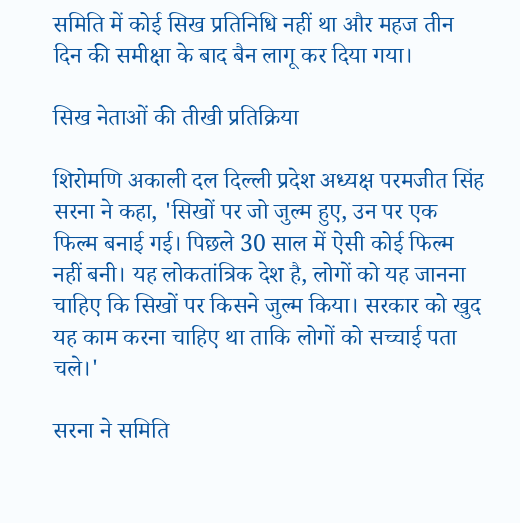समिति में कोई सिख प्रतिनिधि नहीं था और महज तीन दिन की समीक्षा के बाद बैन लागू कर दिया गया।

सिख नेताओं की तीखी प्रतिक्रिया

शिरोमणि अकाली दल दिल्ली प्रदेश अध्यक्ष परमजीत सिंह सरना ने कहा, 'सिखों पर जो जुल्म हुए, उन पर एक फिल्म बनाई गई। पिछले 30 साल में ऐसी कोई फिल्म नहीं बनी। यह लोकतांत्रिक देश है, लोगों को यह जानना चाहिए कि सिखों पर किसने जुल्म किया। सरकार को खुद यह काम करना चाहिए था ताकि लोगों को सच्चाई पता चले।'

सरना ने समिति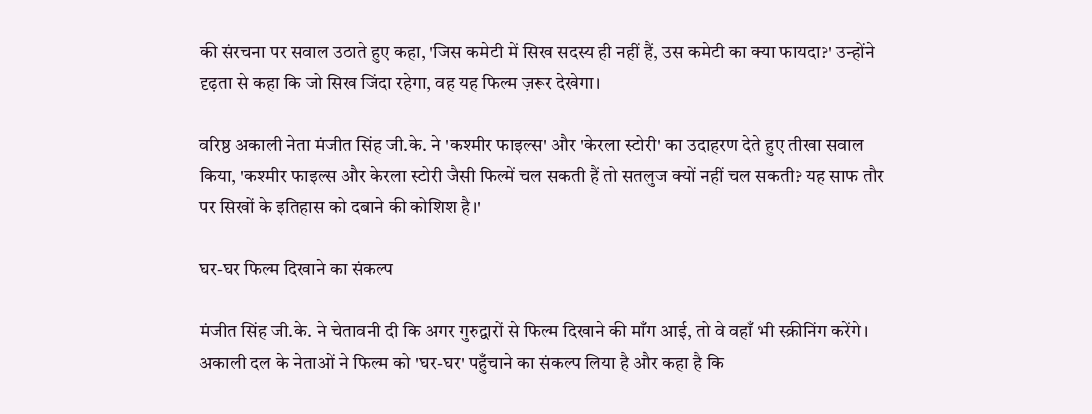की संरचना पर सवाल उठाते हुए कहा, 'जिस कमेटी में सिख सदस्य ही नहीं हैं, उस कमेटी का क्या फायदा?' उन्होंने दृढ़ता से कहा कि जो सिख जिंदा रहेगा, वह यह फिल्म ज़रूर देखेगा।

वरिष्ठ अकाली नेता मंजीत सिंह जी.के. ने 'कश्मीर फाइल्स' और 'केरला स्टोरी' का उदाहरण देते हुए तीखा सवाल किया, 'कश्मीर फाइल्स और केरला स्टोरी जैसी फिल्में चल सकती हैं तो सतलुज क्यों नहीं चल सकती? यह साफ तौर पर सिखों के इतिहास को दबाने की कोशिश है।'

घर-घर फिल्म दिखाने का संकल्प

मंजीत सिंह जी.के. ने चेतावनी दी कि अगर गुरुद्वारों से फिल्म दिखाने की माँग आई, तो वे वहाँ भी स्क्रीनिंग करेंगे। अकाली दल के नेताओं ने फिल्म को 'घर-घर' पहुँचाने का संकल्प लिया है और कहा है कि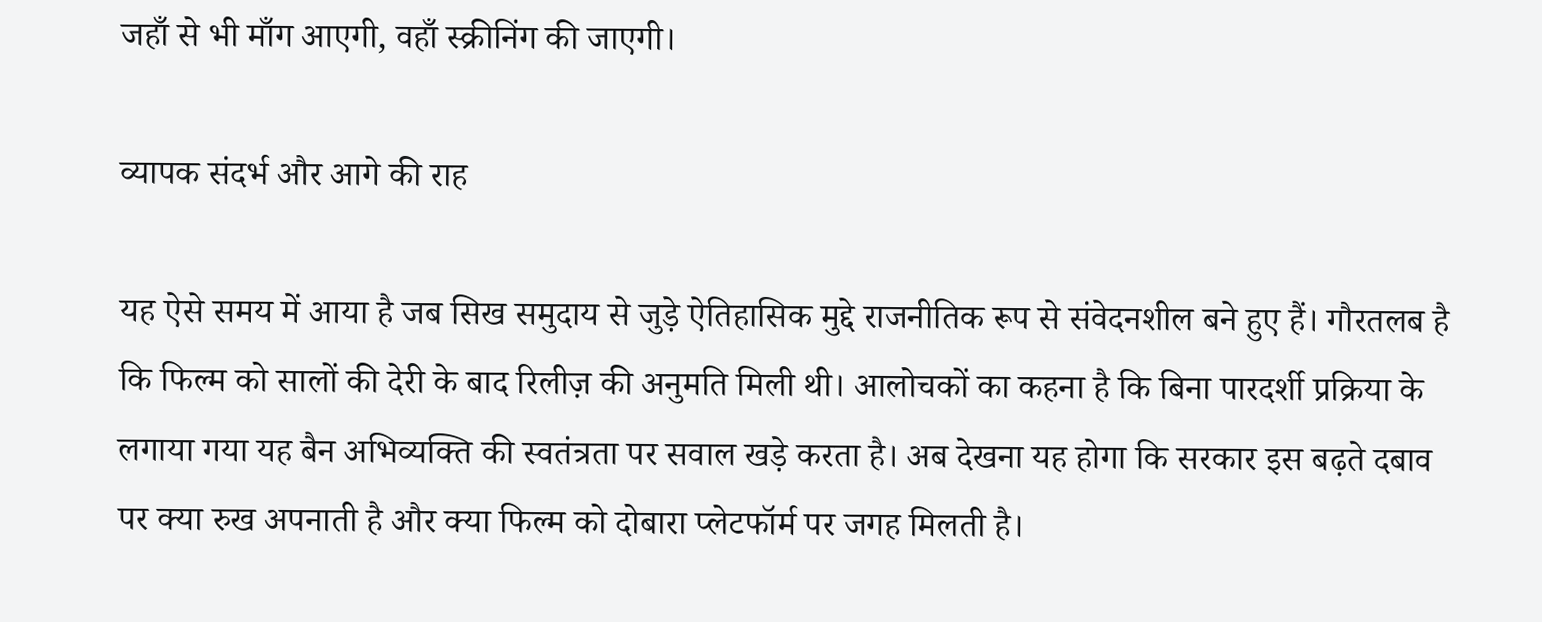जहाँ से भी माँग आएगी, वहाँ स्क्रीनिंग की जाएगी।

व्यापक संदर्भ और आगे की राह

यह ऐसे समय में आया है जब सिख समुदाय से जुड़े ऐतिहासिक मुद्दे राजनीतिक रूप से संवेदनशील बने हुए हैं। गौरतलब है कि फिल्म को सालों की देरी के बाद रिलीज़ की अनुमति मिली थी। आलोचकों का कहना है कि बिना पारदर्शी प्रक्रिया के लगाया गया यह बैन अभिव्यक्ति की स्वतंत्रता पर सवाल खड़े करता है। अब देखना यह होगा कि सरकार इस बढ़ते दबाव पर क्या रुख अपनाती है और क्या फिल्म को दोबारा प्लेटफॉर्म पर जगह मिलती है।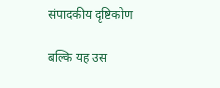संपादकीय दृष्टिकोण

बल्कि यह उस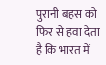पुरानी बहस को फिर से हवा देता है कि भारत में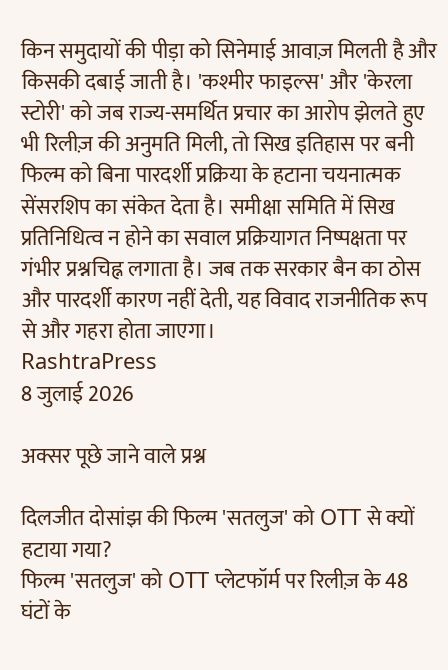किन समुदायों की पीड़ा को सिनेमाई आवाज़ मिलती है और किसकी दबाई जाती है। 'कश्मीर फाइल्स' और 'केरला स्टोरी' को जब राज्य-समर्थित प्रचार का आरोप झेलते हुए भी रिलीज़ की अनुमति मिली, तो सिख इतिहास पर बनी फिल्म को बिना पारदर्शी प्रक्रिया के हटाना चयनात्मक सेंसरशिप का संकेत देता है। समीक्षा समिति में सिख प्रतिनिधित्व न होने का सवाल प्रक्रियागत निष्पक्षता पर गंभीर प्रश्नचिह्न लगाता है। जब तक सरकार बैन का ठोस और पारदर्शी कारण नहीं देती, यह विवाद राजनीतिक रूप से और गहरा होता जाएगा।
RashtraPress
8 जुलाई 2026

अक्सर पूछे जाने वाले प्रश्न

दिलजीत दोसांझ की फिल्म 'सतलुज' को OTT से क्यों हटाया गया?
फिल्म 'सतलुज' को OTT प्लेटफॉर्म पर रिलीज़ के 48 घंटों के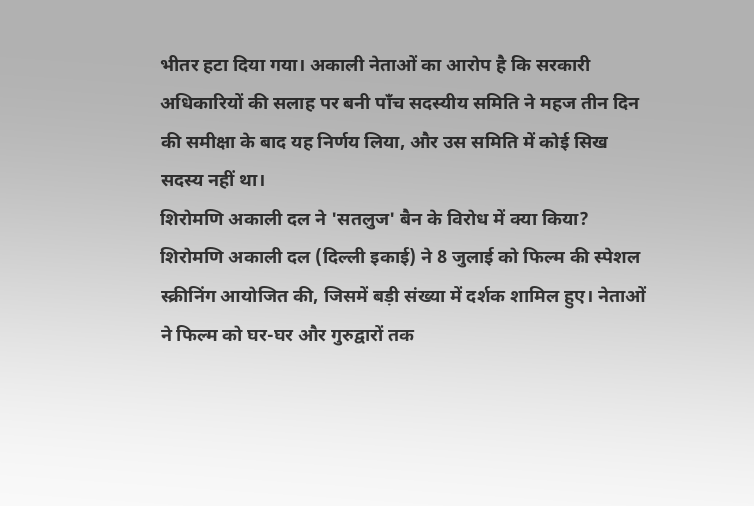भीतर हटा दिया गया। अकाली नेताओं का आरोप है कि सरकारी अधिकारियों की सलाह पर बनी पाँच सदस्यीय समिति ने महज तीन दिन की समीक्षा के बाद यह निर्णय लिया, और उस समिति में कोई सिख सदस्य नहीं था।
शिरोमणि अकाली दल ने 'सतलुज' बैन के विरोध में क्या किया?
शिरोमणि अकाली दल (दिल्ली इकाई) ने 8 जुलाई को फिल्म की स्पेशल स्क्रीनिंग आयोजित की, जिसमें बड़ी संख्या में दर्शक शामिल हुए। नेताओं ने फिल्म को घर-घर और गुरुद्वारों तक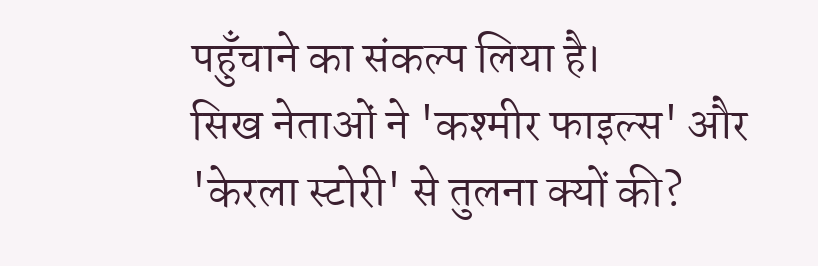पहुँचाने का संकल्प लिया है।
सिख नेताओं ने 'कश्मीर फाइल्स' और 'केरला स्टोरी' से तुलना क्यों की?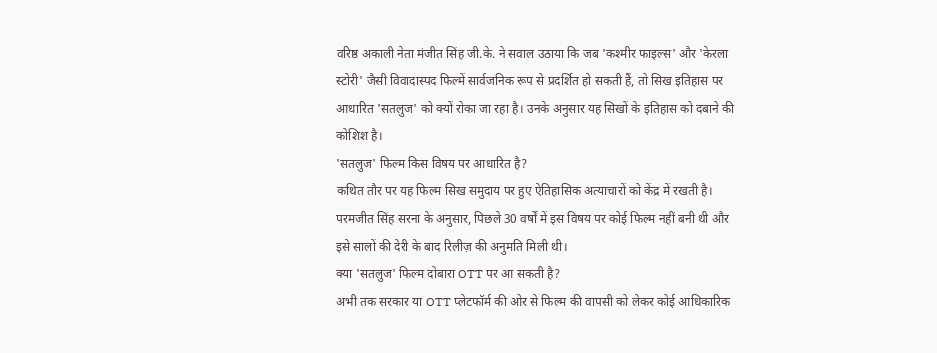वरिष्ठ अकाली नेता मंजीत सिंह जी.के. ने सवाल उठाया कि जब 'कश्मीर फाइल्स' और 'केरला स्टोरी' जैसी विवादास्पद फिल्में सार्वजनिक रूप से प्रदर्शित हो सकती हैं, तो सिख इतिहास पर आधारित 'सतलुज' को क्यों रोका जा रहा है। उनके अनुसार यह सिखों के इतिहास को दबाने की कोशिश है।
'सतलुज' फिल्म किस विषय पर आधारित है?
कथित तौर पर यह फिल्म सिख समुदाय पर हुए ऐतिहासिक अत्याचारों को केंद्र में रखती है। परमजीत सिंह सरना के अनुसार, पिछले 30 वर्षों में इस विषय पर कोई फिल्म नहीं बनी थी और इसे सालों की देरी के बाद रिलीज़ की अनुमति मिली थी।
क्या 'सतलुज' फिल्म दोबारा OTT पर आ सकती है?
अभी तक सरकार या OTT प्लेटफॉर्म की ओर से फिल्म की वापसी को लेकर कोई आधिकारिक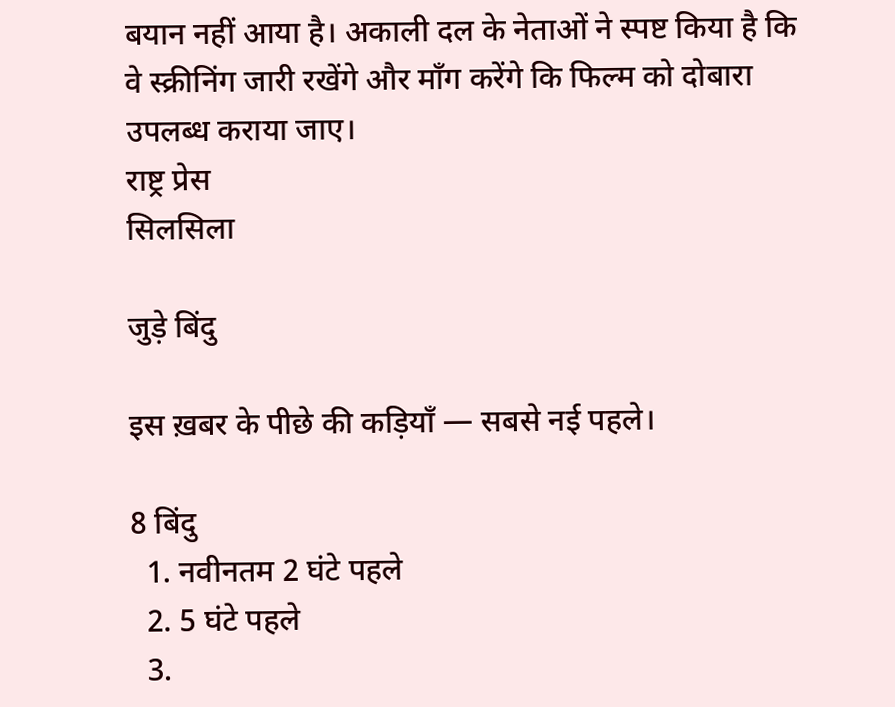बयान नहीं आया है। अकाली दल के नेताओं ने स्पष्ट किया है कि वे स्क्रीनिंग जारी रखेंगे और माँग करेंगे कि फिल्म को दोबारा उपलब्ध कराया जाए।
राष्ट्र प्रेस
सिलसिला

जुड़े बिंदु

इस ख़बर के पीछे की कड़ियाँ — सबसे नई पहले।

8 बिंदु
  1. नवीनतम 2 घंटे पहले
  2. 5 घंटे पहले
  3.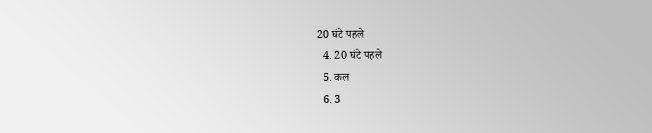20 घंटे पहले
  4. 20 घंटे पहले
  5. कल
  6. 3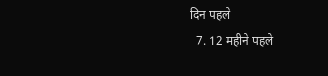दिन पहले
  7. 12 महीने पहले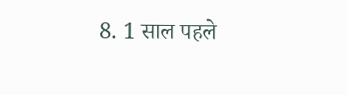8. 1 साल पहले